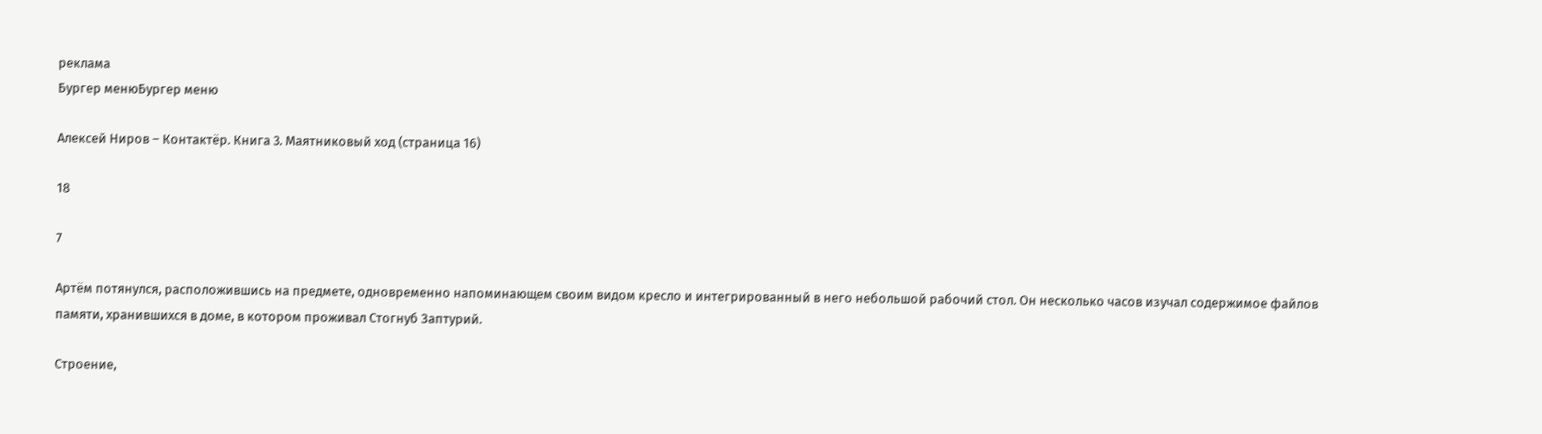реклама
Бургер менюБургер меню

Алексей Ниров – Контактёр. Книга 3. Маятниковый ход (страница 16)

18

7

Артём потянулся, расположившись на предмете, одновременно напоминающем своим видом кресло и интегрированный в него небольшой рабочий стол. Он несколько часов изучал содержимое файлов памяти, хранившихся в доме, в котором проживал Стогнуб Заптурий.

Строение,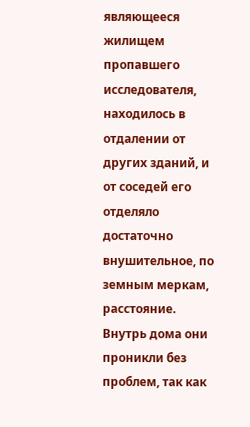являющееся жилищем пропавшего исследователя, находилось в отдалении от других зданий, и от соседей его отделяло достаточно внушительное, по земным меркам, расстояние. Внутрь дома они проникли без проблем, так как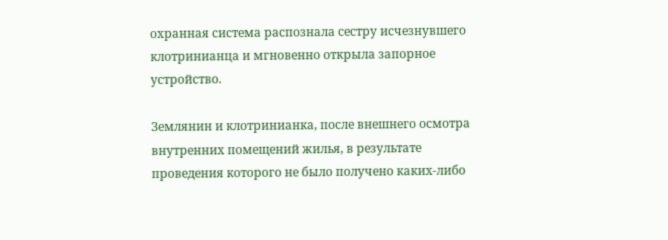охранная система распознала сестру исчезнувшего клотринианца и мгновенно открыла запорное устройство.

Землянин и клотринианка, после внешнего осмотра внутренних помещений жилья, в результате проведения которого не было получено каких-либо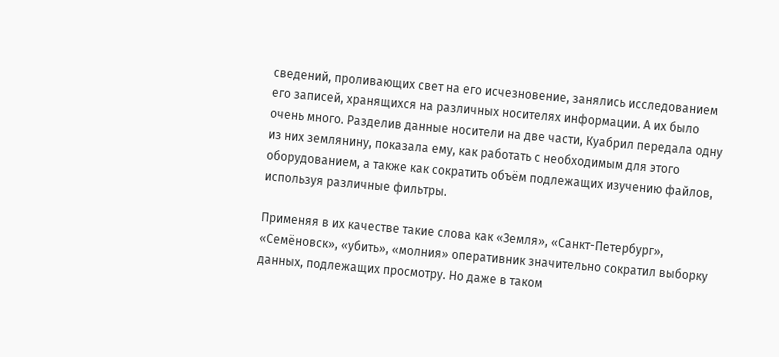сведений, проливающих свет на его исчезновение, занялись исследованием его записей, хранящихся на различных носителях информации. А их было очень много. Разделив данные носители на две части, Куабрил передала одну из них землянину, показала ему, как работать с необходимым для этого оборудованием, а также как сократить объём подлежащих изучению файлов, используя различные фильтры.

Применяя в их качестве такие слова как «Земля», «Санкт-Петербург», «Семёновск», «убить», «молния» оперативник значительно сократил выборку данных, подлежащих просмотру. Но даже в таком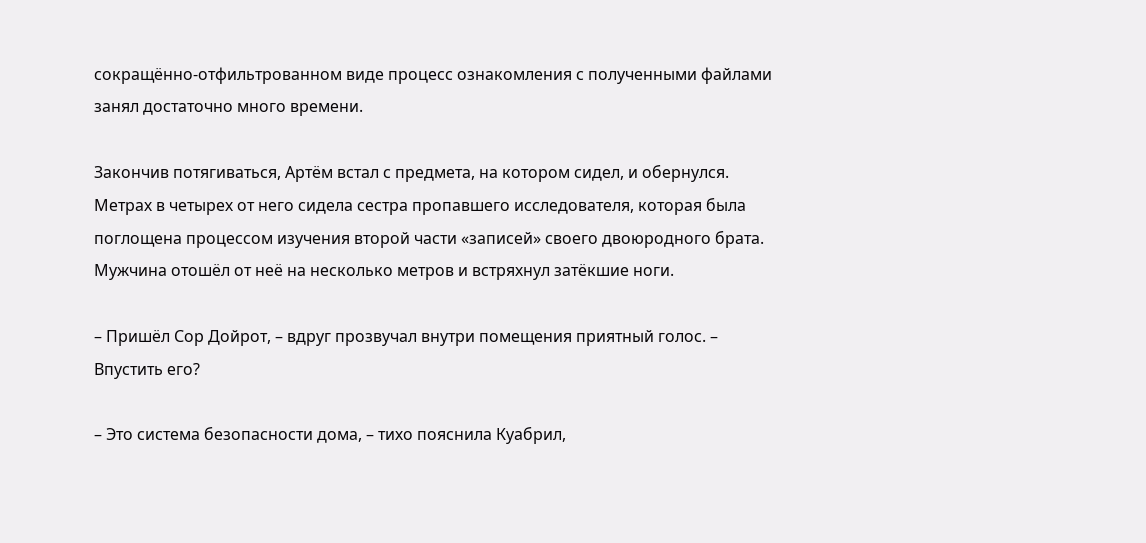сокращённо-отфильтрованном виде процесс ознакомления с полученными файлами занял достаточно много времени.

Закончив потягиваться, Артём встал с предмета, на котором сидел, и обернулся. Метрах в четырех от него сидела сестра пропавшего исследователя, которая была поглощена процессом изучения второй части «записей» своего двоюродного брата. Мужчина отошёл от неё на несколько метров и встряхнул затёкшие ноги.

– Пришёл Сор Дойрот, – вдруг прозвучал внутри помещения приятный голос. – Впустить его?

– Это система безопасности дома, – тихо пояснила Куабрил,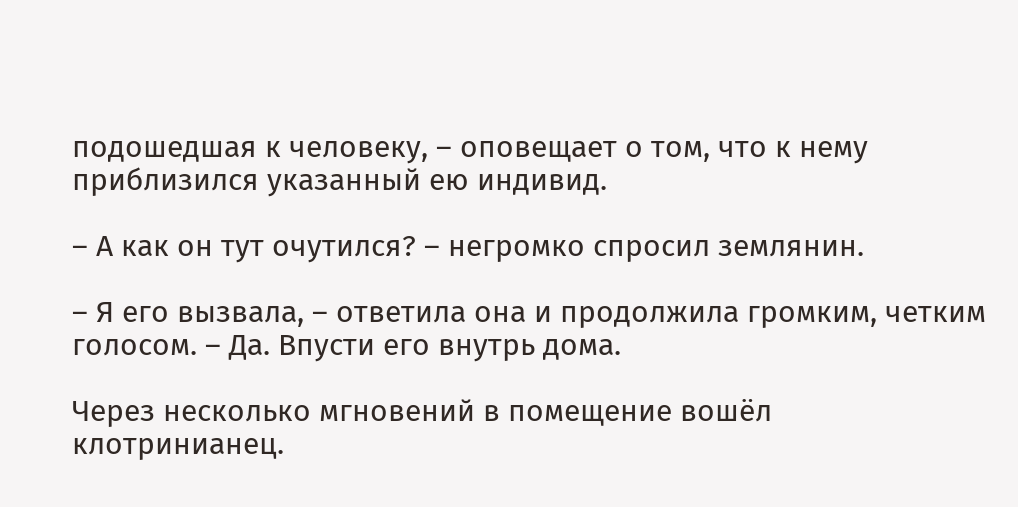подошедшая к человеку, – оповещает о том, что к нему приблизился указанный ею индивид.

– А как он тут очутился? – негромко спросил землянин.

– Я его вызвала, – ответила она и продолжила громким, четким голосом. – Да. Впусти его внутрь дома.

Через несколько мгновений в помещение вошёл клотринианец.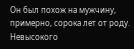Он был похож на мужчину, примерно, сорока лет от роду. Невысокого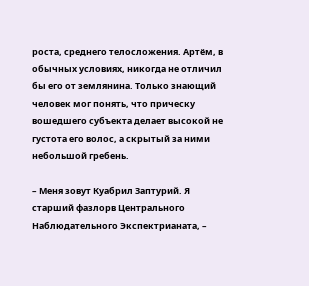роста, среднего телосложения. Артём, в обычных условиях, никогда не отличил бы его от землянина. Только знающий человек мог понять, что прическу вошедшего субъекта делает высокой не густота его волос, а скрытый за ними небольшой гребень.

– Меня зовут Куабрил Заптурий. Я старший фазлорв Центрального Наблюдательного Экспектрианата, –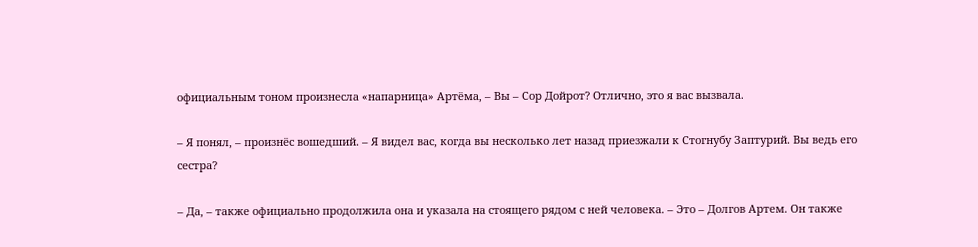официальным тоном произнесла «напарница» Артёма, – Вы – Сор Дойрот? Отлично, это я вас вызвала.

– Я понял, – произнёс вошедший. – Я видел вас, когда вы несколько лет назад приезжали к Стогнубу Заптурий. Вы ведь его сестра?

– Да, – также официально продолжила она и указала на стоящего рядом с ней человека. – Это – Долгов Артем. Он также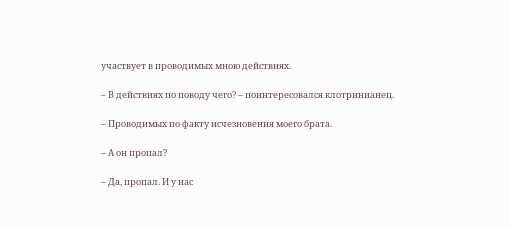участвует в проводимых мною действиях.

– В действиях по поводу чего? – поинтересовался клотринианец.

– Проводимых по факту исчезновения моего брата.

– А он пропал?

– Да, пропал. И у нас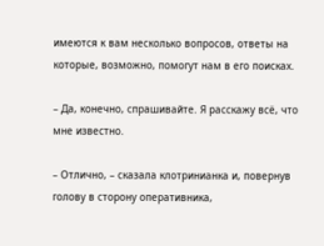имеются к вам несколько вопросов, ответы на которые, возможно, помогут нам в его поисках.

– Да, конечно, спрашивайте. Я расскажу всё, что мне известно.

– Отлично, – сказала клотринианка и, повернув голову в сторону оперативника,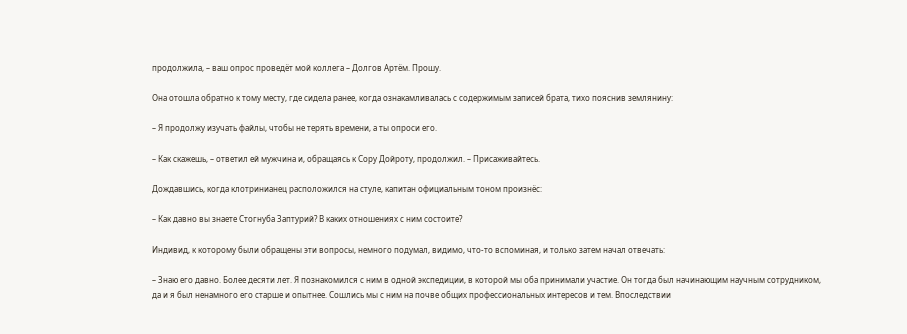продолжила, – ваш опрос проведёт мой коллега – Долгов Артём. Прошу.

Она отошла обратно к тому месту, где сидела ранее, когда ознакамливалась с содержимым записей брата, тихо пояснив землянину:

– Я продолжу изучать файлы, чтобы не терять времени, а ты опроси его.

– Как скажешь, – ответил ей мужчина и, обращаясь к Сору Дойроту, продолжил. – Присаживайтесь.

Дождавшись, когда клотринианец расположился на стуле, капитан официальным тоном произнёс:

– Как давно вы знаете Стогнуба Заптурий? В каких отношениях с ним состоите?

Индивид, к которому были обращены эти вопросы, немного подумал, видимо, что-то вспоминая, и только затем начал отвечать:

– Знаю его давно. Более десяти лет. Я познакомился с ним в одной экспедиции, в которой мы оба принимали участие. Он тогда был начинающим научным сотрудником, да и я был ненамного его старше и опытнее. Сошлись мы с ним на почве общих профессиональных интересов и тем. Впоследствии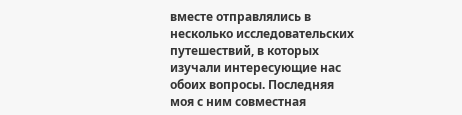вместе отправлялись в несколько исследовательских путешествий, в которых изучали интересующие нас обоих вопросы. Последняя моя с ним совместная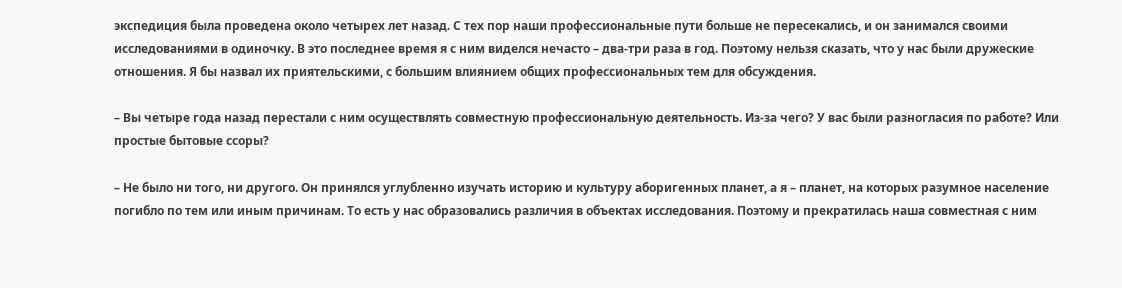экспедиция была проведена около четырех лет назад. С тех пор наши профессиональные пути больше не пересекались, и он занимался своими исследованиями в одиночку. В это последнее время я с ним виделся нечасто – два-три раза в год. Поэтому нельзя сказать, что у нас были дружеские отношения. Я бы назвал их приятельскими, с большим влиянием общих профессиональных тем для обсуждения.

– Вы четыре года назад перестали с ним осуществлять совместную профессиональную деятельность. Из-за чего? У вас были разногласия по работе? Или простые бытовые ссоры?

– Не было ни того, ни другого. Он принялся углубленно изучать историю и культуру аборигенных планет, а я – планет, на которых разумное население погибло по тем или иным причинам. То есть у нас образовались различия в объектах исследования. Поэтому и прекратилась наша совместная с ним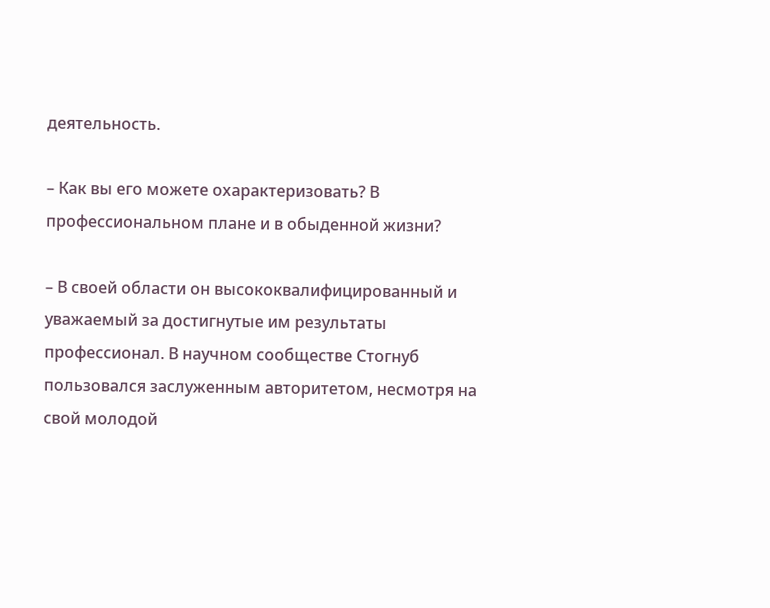деятельность.

– Как вы его можете охарактеризовать? В профессиональном плане и в обыденной жизни?

– В своей области он высококвалифицированный и уважаемый за достигнутые им результаты профессионал. В научном сообществе Стогнуб пользовался заслуженным авторитетом, несмотря на свой молодой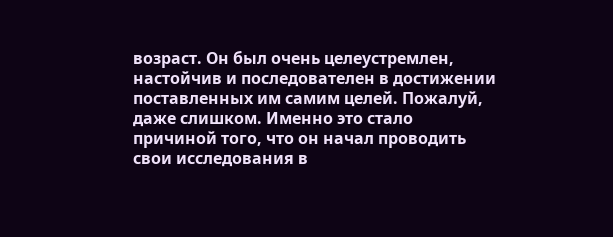возраст. Он был очень целеустремлен, настойчив и последователен в достижении поставленных им самим целей. Пожалуй, даже слишком. Именно это стало причиной того, что он начал проводить свои исследования в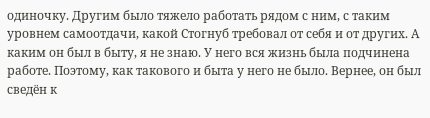одиночку. Другим было тяжело работать рядом с ним, с таким уровнем самоотдачи, какой Стогнуб требовал от себя и от других. А каким он был в быту, я не знаю. У него вся жизнь была подчинена работе. Поэтому, как такового и быта у него не было. Вернее, он был сведён к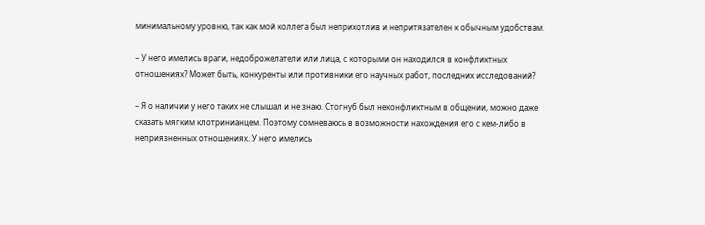минимальному уровню, так как мой коллега был неприхотлив и непритязателен к обычным удобствам.

– У него имелись враги, недоброжелатели или лица, с которыми он находился в конфликтных отношениях? Может быть, конкуренты или противники его научных работ, последних исследований?

– Я о наличии у него таких не слышал и не знаю. Стогнуб был неконфликтным в общении, можно даже сказать мягким клотринианцем. Поэтому сомневаюсь в возможности нахождения его с кем-либо в неприязненных отношениях. У него имелись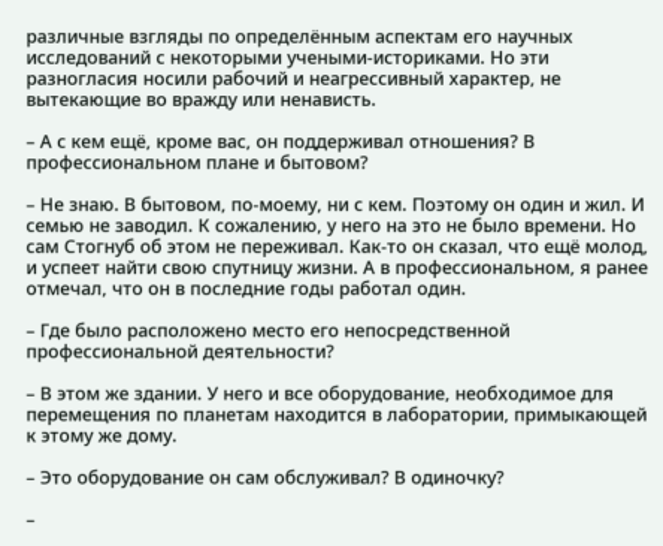различные взгляды по определённым аспектам его научных исследований с некоторыми учеными-историками. Но эти разногласия носили рабочий и неагрессивный характер, не вытекающие во вражду или ненависть.

– А с кем ещё, кроме вас, он поддерживал отношения? В профессиональном плане и бытовом?

– Не знаю. В бытовом, по-моему, ни с кем. Поэтому он один и жил. И семью не заводил. К сожалению, у него на это не было времени. Но сам Стогнуб об этом не переживал. Как-то он сказал, что ещё молод, и успеет найти свою спутницу жизни. А в профессиональном, я ранее отмечал, что он в последние годы работал один.

– Где было расположено место его непосредственной профессиональной деятельности?

– В этом же здании. У него и все оборудование, необходимое для перемещения по планетам находится в лаборатории, примыкающей к этому же дому.

– Это оборудование он сам обслуживал? В одиночку?

–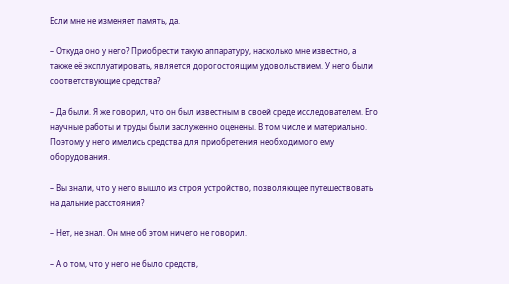Если мне не изменяет память, да.

– Откуда оно у него? Приобрести такую аппаратуру, насколько мне известно, а также её эксплуатировать, является дорогостоящим удовольствием. У него были соответствующие средства?

– Да были. Я же говорил, что он был известным в своей среде исследователем. Его научные работы и труды были заслуженно оценены. В том числе и материально. Поэтому у него имелись средства для приобретения необходимого ему оборудования.

– Вы знали, что у него вышло из строя устройство, позволяющее путешествовать на дальние расстояния?

– Нет, не знал. Он мне об этом ничего не говорил.

– А о том, что у него не было средств,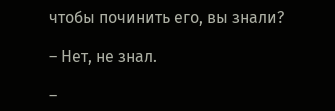чтобы починить его, вы знали?

– Нет, не знал.

–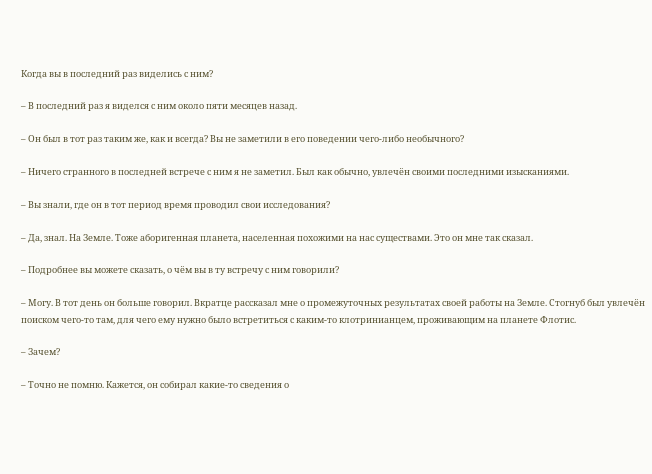Когда вы в последний раз виделись с ним?

– В последний раз я виделся с ним около пяти месяцев назад.

– Он был в тот раз таким же, как и всегда? Вы не заметили в его поведении чего-либо необычного?

– Ничего странного в последней встрече с ним я не заметил. Был как обычно, увлечён своими последними изысканиями.

– Вы знали, где он в тот период время проводил свои исследования?

– Да, знал. На Земле. Тоже аборигенная планета, населенная похожими на нас существами. Это он мне так сказал.

– Подробнее вы можете сказать, о чём вы в ту встречу с ним говорили?

– Могу. В тот день он больше говорил. Вкратце рассказал мне о промежуточных результатах своей работы на Земле. Стогнуб был увлечён поиском чего-то там, для чего ему нужно было встретиться с каким-то клотринианцем, проживающим на планете Флотис.

– Зачем?

– Точно не помню. Кажется, он собирал какие-то сведения о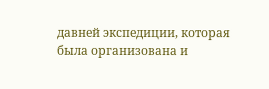давней экспедиции, которая была организована и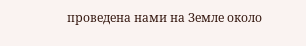проведена нами на Земле около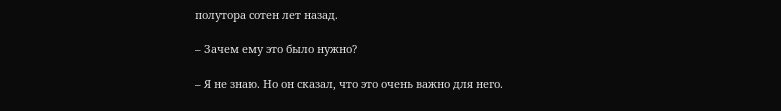полутора сотен лет назад.

– Зачем ему это было нужно?

– Я не знаю. Но он сказал, что это очень важно для него.